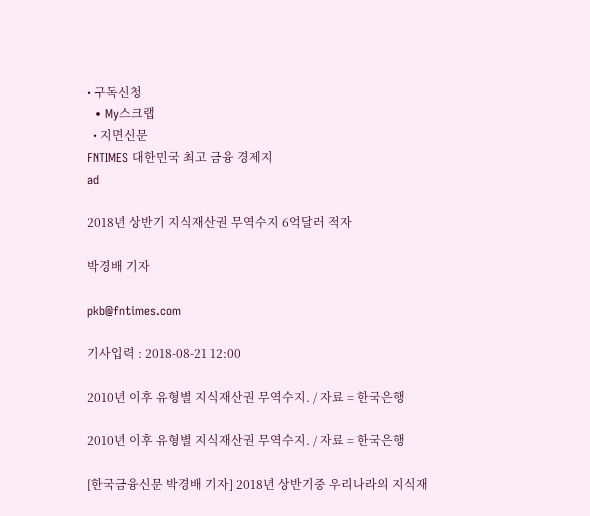• 구독신청
  • My스크랩
  • 지면신문
FNTIMES 대한민국 최고 금융 경제지
ad

2018년 상반기 지식재산권 무역수지 6억달러 적자

박경배 기자

pkb@fntimes.com

기사입력 : 2018-08-21 12:00

2010년 이후 유형별 지식재산권 무역수지. / 자료 = 한국은행

2010년 이후 유형별 지식재산권 무역수지. / 자료 = 한국은행

[한국금융신문 박경배 기자] 2018년 상반기중 우리나라의 지식재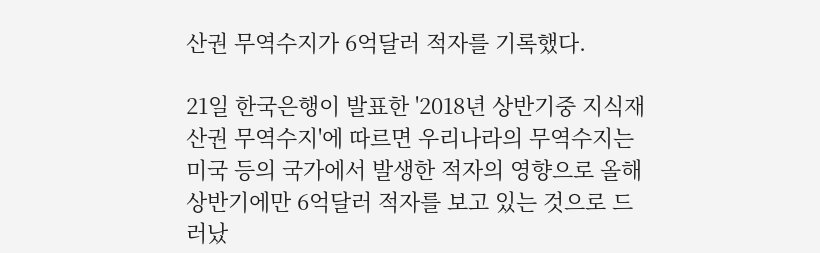산권 무역수지가 6억달러 적자를 기록했다.

21일 한국은행이 발표한 '2018년 상반기중 지식재산권 무역수지'에 따르면 우리나라의 무역수지는 미국 등의 국가에서 발생한 적자의 영향으로 올해 상반기에만 6억달러 적자를 보고 있는 것으로 드러났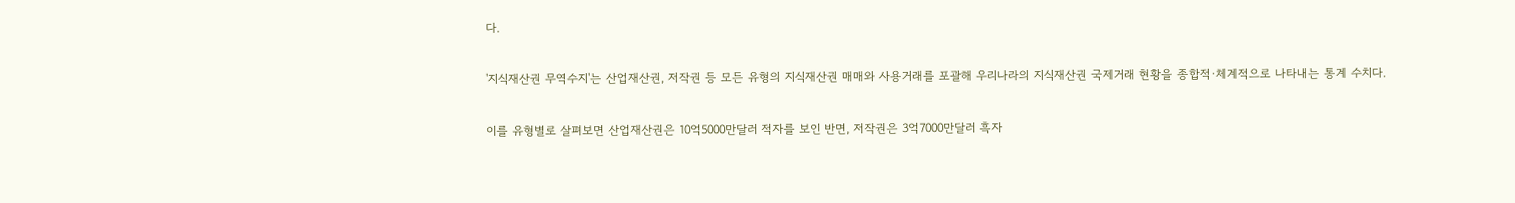다.

'지식재산권 무역수지'는 산업재산권, 저작권 등 모든 유형의 지식재산권 매매와 사용거래를 포괄해 우리나라의 지식재산권 국제거래 현황을 종합적·체계적으로 나타내는 통계 수치다.

이를 유형별로 살펴보면 산업재산권은 10억5000만달러 적자를 보인 반면, 저작권은 3억7000만달러 흑자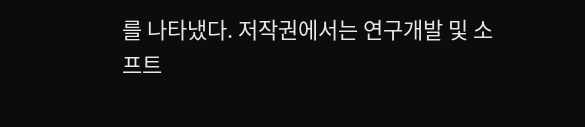를 나타냈다. 저작권에서는 연구개발 및 소프트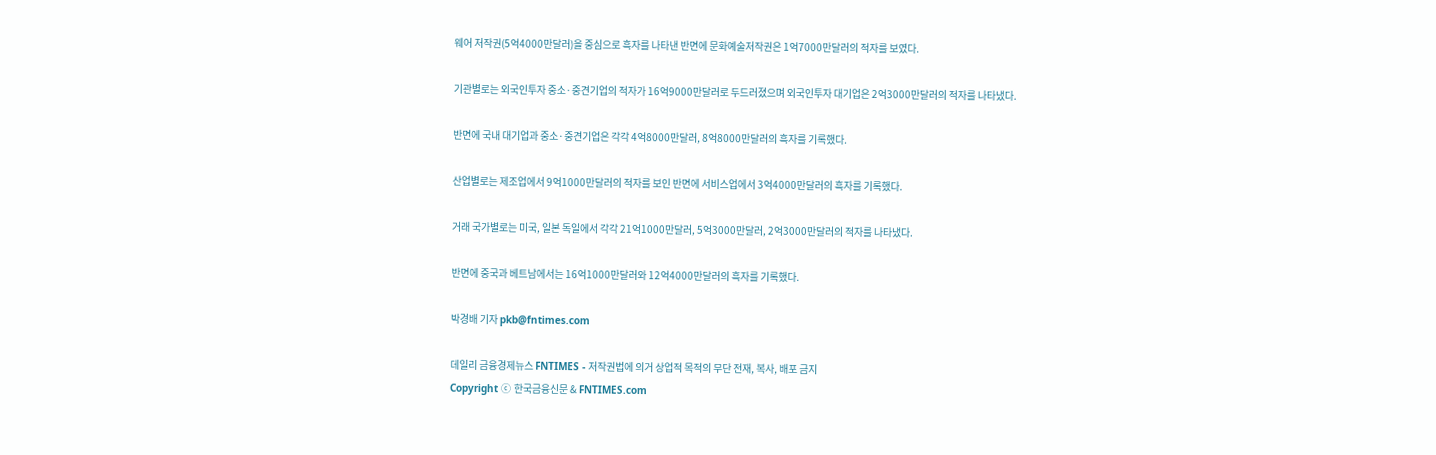웨어 저작권(5억4000만달러)을 중심으로 흑자를 나타낸 반면에 문화예술저작권은 1억7000만달러의 적자를 보였다.

기관별로는 외국인투자 중소·중견기업의 적자가 16억9000만달러로 두드러졌으며 외국인투자 대기업은 2억3000만달러의 적자를 나타냈다.

반면에 국내 대기업과 중소·중견기업은 각각 4억8000만달러, 8억8000만달러의 흑자를 기록했다.

산업별로는 제조업에서 9억1000만달러의 적자를 보인 반면에 서비스업에서 3억4000만달러의 흑자를 기록했다.

거래 국가별로는 미국, 일본 독일에서 각각 21억1000만달러, 5억3000만달러, 2억3000만달러의 적자를 나타냈다.

반면에 중국과 베트남에서는 16억1000만달러와 12억4000만달러의 흑자를 기록했다.

박경배 기자 pkb@fntimes.com

데일리 금융경제뉴스 FNTIMES - 저작권법에 의거 상업적 목적의 무단 전재, 복사, 배포 금지
Copyright ⓒ 한국금융신문 & FNTIMES.com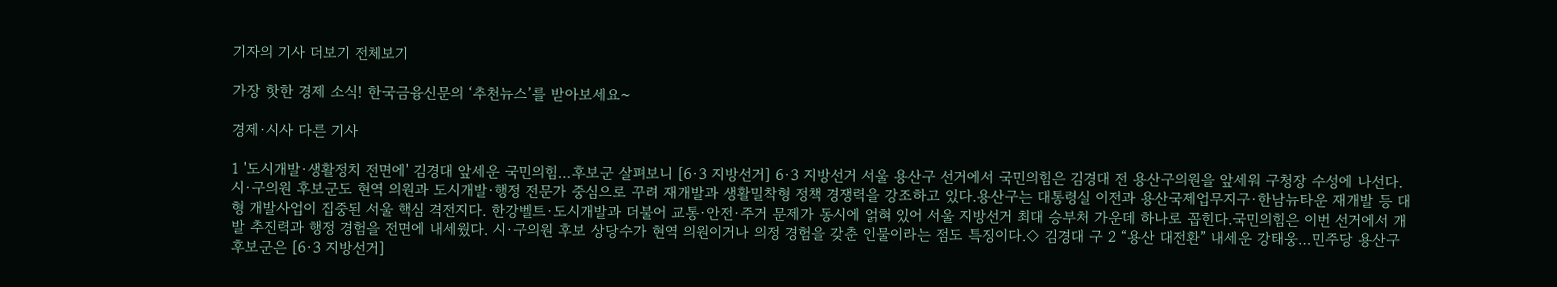기자의 기사 더보기 전체보기

가장 핫한 경제 소식! 한국금융신문의 ‘추천뉴스’를 받아보세요~

경제·시사 다른 기사

1 '도시개발·생활정치 전면에' 김경대 앞세운 국민의힘…후보군 살펴보니 [6·3 지방선거] 6·3 지방선거 서울 용산구 선거에서 국민의힘은 김경대 전 용산구의원을 앞세워 구청장 수성에 나선다. 시·구의원 후보군도 현역 의원과 도시개발·행정 전문가 중심으로 꾸려 재개발과 생활밀착형 정책 경쟁력을 강조하고 있다.용산구는 대통령실 이전과 용산국제업무지구·한남뉴타운 재개발 등 대형 개발사업이 집중된 서울 핵심 격전지다. 한강벨트·도시개발과 더불어 교통·안전·주거 문제가 동시에 얽혀 있어 서울 지방선거 최대 승부처 가운데 하나로 꼽힌다.국민의힘은 이번 선거에서 개발 추진력과 행정 경험을 전면에 내세웠다. 시·구의원 후보 상당수가 현역 의원이거나 의정 경험을 갖춘 인물이라는 점도 특징이다.◇ 김경대 구 2 “용산 대전환” 내세운 강태웅…민주당 용산구 후보군은 [6·3 지방선거]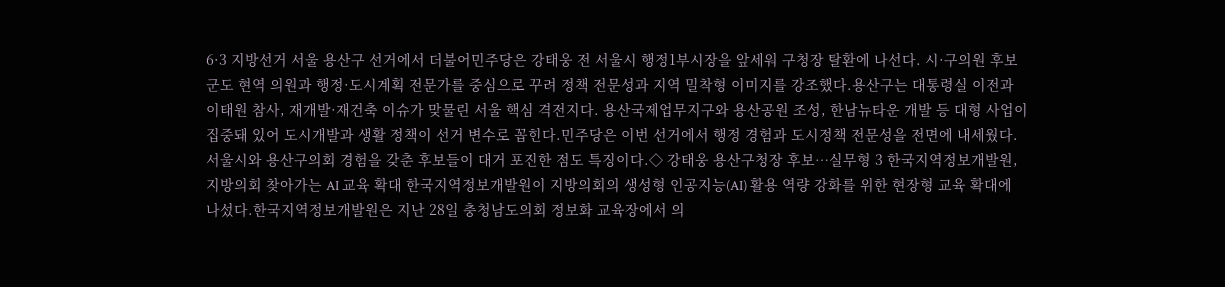6·3 지방선거 서울 용산구 선거에서 더불어민주당은 강태웅 전 서울시 행정1부시장을 앞세워 구청장 탈환에 나선다. 시·구의원 후보군도 현역 의원과 행정·도시계획 전문가를 중심으로 꾸려 정책 전문성과 지역 밀착형 이미지를 강조했다.용산구는 대통령실 이전과 이태원 참사, 재개발·재건축 이슈가 맞물린 서울 핵심 격전지다. 용산국제업무지구와 용산공원 조성, 한남뉴타운 개발 등 대형 사업이 집중돼 있어 도시개발과 생활 정책이 선거 변수로 꼽힌다.민주당은 이번 선거에서 행정 경험과 도시정책 전문성을 전면에 내세웠다. 서울시와 용산구의회 경험을 갖춘 후보들이 대거 포진한 점도 특징이다.◇ 강태웅 용산구청장 후보…실무형 3 한국지역정보개발원, 지방의회 찾아가는 AI 교육 확대 한국지역정보개발원이 지방의회의 생성형 인공지능(AI) 활용 역량 강화를 위한 현장형 교육 확대에 나섰다.한국지역정보개발원은 지난 28일 충청남도의회 정보화 교육장에서 의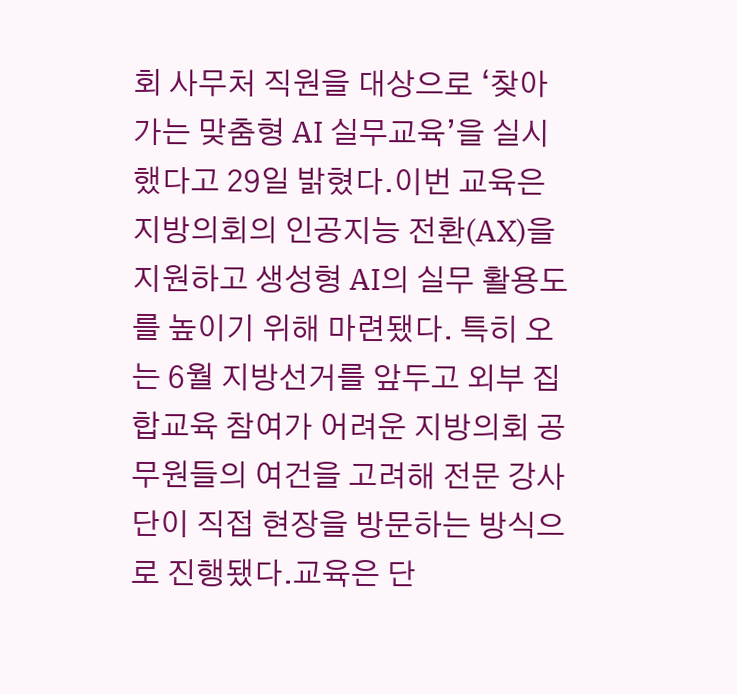회 사무처 직원을 대상으로 ‘찾아가는 맞춤형 AI 실무교육’을 실시했다고 29일 밝혔다.이번 교육은 지방의회의 인공지능 전환(AX)을 지원하고 생성형 AI의 실무 활용도를 높이기 위해 마련됐다. 특히 오는 6월 지방선거를 앞두고 외부 집합교육 참여가 어려운 지방의회 공무원들의 여건을 고려해 전문 강사단이 직접 현장을 방문하는 방식으로 진행됐다.교육은 단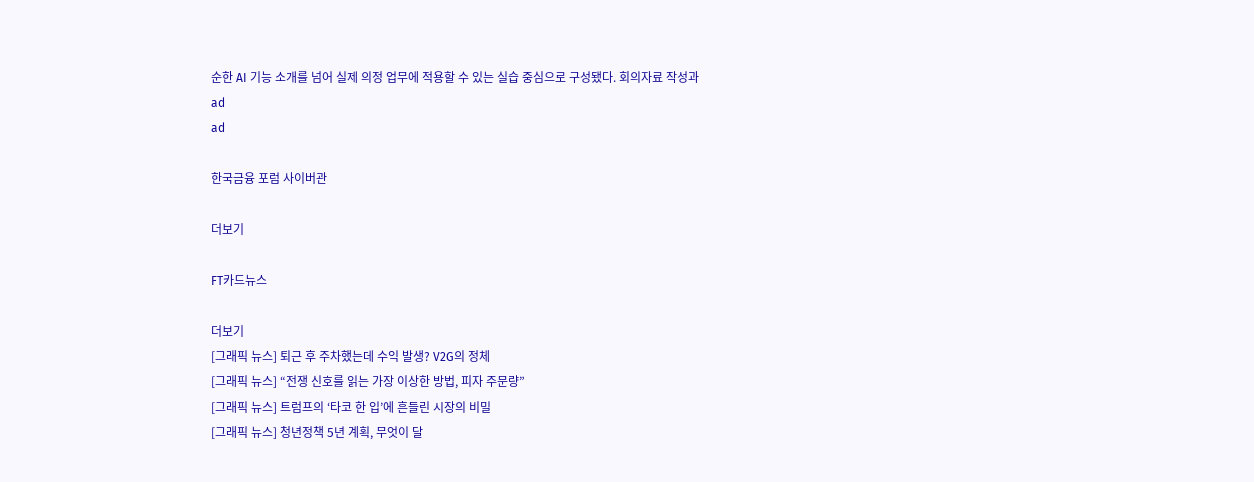순한 AI 기능 소개를 넘어 실제 의정 업무에 적용할 수 있는 실습 중심으로 구성됐다. 회의자료 작성과
ad
ad

한국금융 포럼 사이버관

더보기

FT카드뉴스

더보기
[그래픽 뉴스] 퇴근 후 주차했는데 수익 발생? V2G의 정체
[그래픽 뉴스] “전쟁 신호를 읽는 가장 이상한 방법, 피자 주문량”
[그래픽 뉴스] 트럼프의 ‘타코 한 입’에 흔들린 시장의 비밀
[그래픽 뉴스] 청년정책 5년 계획, 무엇이 달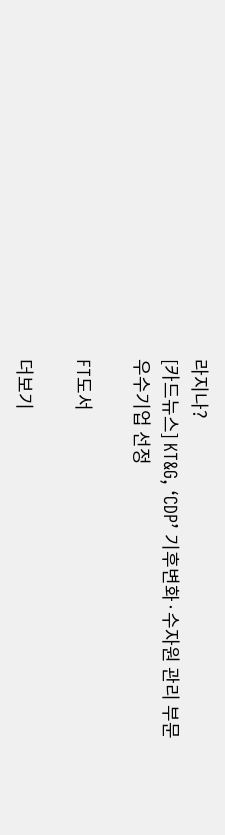라지나?
[카드뉴스] KT&G, ‘CDP’ 기후변화·수자원 관리 부문 우수기업 선정

FT도서

더보기